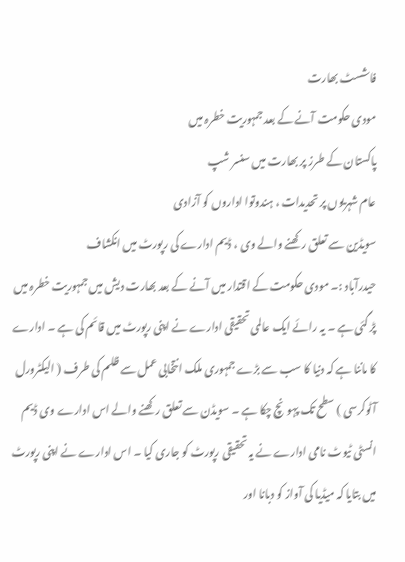فاشسٹ بھارت
مودی حکومت آنے کے بعد جمہوریت خطرہ میں
پاکستان کے طرز پر بھارت میں سنسر شپ
عام شہریوں پر تحدیدات ، ہندوتوا اداروں کو آزادی
سویڈین سے تعلق رکھنے والے وی ، ڈیم ادارے کی رپورٹ میں انکشاف
حیدرآباد :۔ مودی حکومت کے اقتدار میں آنے کے بعد بھارت دیش میں جمہوریت خطرہ میں پڑ گئی ہے ۔ یہ رائے ایک عالمی تحقیقی ادارے نے اپنی رپورٹ میں قائم کی ہے ۔ ادارے کا ماننا ہے کہ دنیا کا سب سے بڑے جمہوری ملک انتخابی عمل سے ظلم کی طرف ( الیکٹرورل آٹوکرسی ) سطح تک پہونچ چکا ہے ۔ سویڈن سے تعلق رکھنے والے اس ادارے وی ڈیم انسٹی ٹیوٹ نامی ادارے نے یہ تحقیقی رپورٹ کو جاری کیا ۔ اس ادارے نے اپنی رپورٹ میں بتایا کہ میڈیا کی آواز کو دبانا اور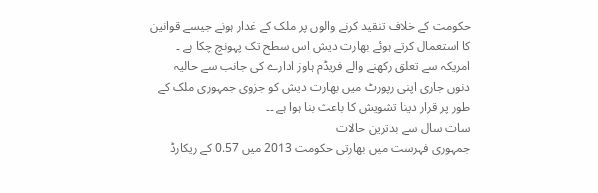حکومت کے خلاف تنقید کرنے والوں پر ملک کے غدار ہونے جیسے قوانین کا استعمال کرتے ہوئے بھارت دیش اس سطح تک پہونچ چکا ہے ۔ امریکہ سے تعلق رکھنے والے فریڈم ہاوز ادارے کی جانب سے حالیہ دنوں جاری اپنی رپورٹ میں بھارت دیش کو جزوی جمہوری ملک کے طور پر قرار دینا تشویش کا باعث بنا ہوا ہے ۔۔
سات سال سے بدترین حالات
جمہوری فہرست میں بھارتی حکومت 2013 میں 0.57 کے ریکارڈ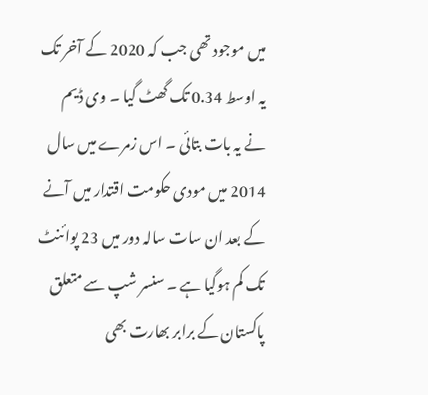میں موجود تھی جب کہ 2020 کے آخر تک یہ اوسط 0.34 تک گھٹ گیا ۔ وی ڈیم نے یہ بات بتائی ۔ اس زمرے میں سال 2014 میں مودی حکومت اقتدار میں آنے کے بعد ان سات سالہ دور میں 23 پوائنٹ تک کم ہوگیا ہے ۔ سنسر شپ سے متعلق پاکستان کے برابر بھارت بھی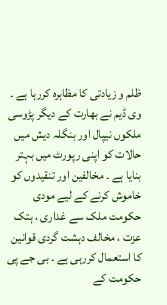ظلم و زیادتی کا مظاہرہ کررہا ہے ۔ وی ڈیم نے بھارت کے دیگر پڑوسی ملکوں نیپال اور بنگلہ دیش میں حالات کو اپنی رپورٹ میں بہتر بنایا ہے ۔ مخالفین اور تنقیدوں کو خاموش کرنے کے لیے مودی حکومت ملک سے غداری ، ہتک عزت ، مخالف دہشت گردی قوانین کا استعمال کررہی ہے ۔ بی جے پی حکومت کے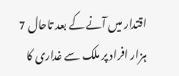اقتدار میں آنے کے بعد تاحال 7 ہزار افراد پر ملک سے غداری کا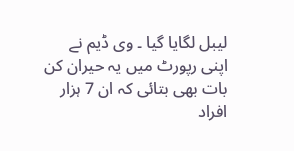لیبل لگایا گیا ۔ وی ڈیم نے اپنی رپورٹ میں یہ حیران کن بات بھی بتائی کہ ان 7 ہزار افراد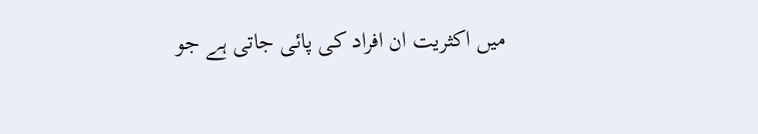میں اکثریت ان افراد کی پائی جاتی ہے جو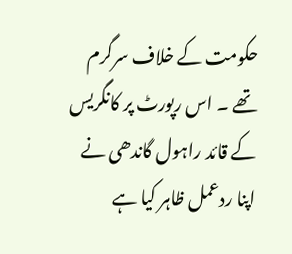حکومت کے خلاف سرگرم تھے ۔ اس رپورٹ پر کانگریس کے قائد راہول گاندھی نے اپنا ردعمل ظاہر کیا ہے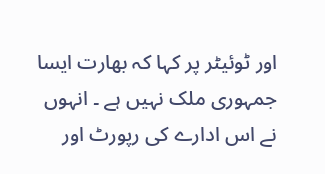اور ٹوئیٹر پر کہا کہ بھارت ایسا جمہوری ملک نہیں ہے ۔ انہوں نے اس ادارے کی رپورٹ اور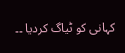کہانی کو ٹیاگ کردیا ۔۔